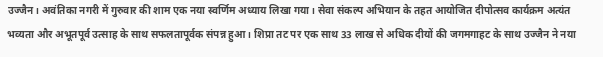उज्जैन। अवंतिका नगरी में गुरुवार की शाम एक नया स्वर्णिम अध्याय लिखा गया। सेवा संकल्प अभियान के तहत आयोजित दीपोत्सव कार्यक्रम अत्यंत भव्यता और अभूतपूर्व उत्साह के साथ सफलतापूर्वक संपन्न हुआ। शिप्रा तट पर एक साथ 33 लाख से अधिक दीयों की जगमगाहट के साथ उज्जैन ने नया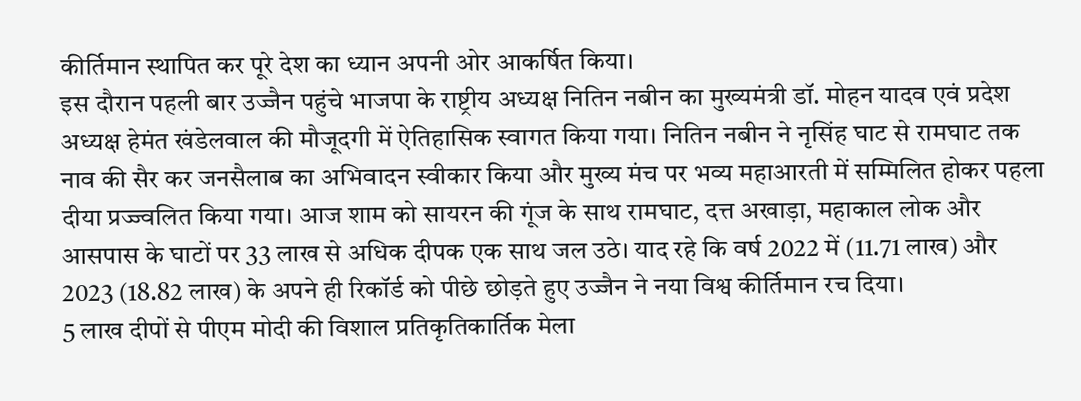कीर्तिमान स्थापित कर पूरे देश का ध्यान अपनी ओर आकर्षित किया।
इस दौरान पहली बार उज्जैन पहुंचे भाजपा के राष्ट्रीय अध्यक्ष नितिन नबीन का मुख्यमंत्री डॉ. मोहन यादव एवं प्रदेश अध्यक्ष हेमंत खंडेलवाल की मौजूदगी में ऐतिहासिक स्वागत किया गया। नितिन नबीन ने नृसिंह घाट से रामघाट तक नाव की सैर कर जनसैलाब का अभिवादन स्वीकार किया और मुख्य मंच पर भव्य महाआरती में सम्मिलित होकर पहला दीया प्रज्ज्वलित किया गया। आज शाम को सायरन की गूंज के साथ रामघाट, दत्त अखाड़ा, महाकाल लोक और आसपास के घाटों पर 33 लाख से अधिक दीपक एक साथ जल उठे। याद रहे कि वर्ष 2022 में (11.71 लाख) और 2023 (18.82 लाख) के अपने ही रिकॉर्ड को पीछे छोड़ते हुए उज्जैन ने नया विश्व कीर्तिमान रच दिया।
5 लाख दीपों से पीएम मोदी की विशाल प्रतिकृतिकार्तिक मेला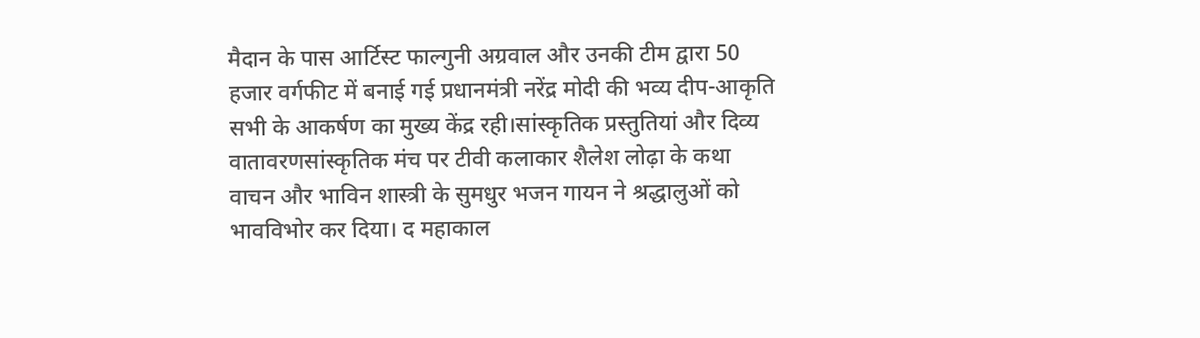मैदान के पास आर्टिस्ट फाल्गुनी अग्रवाल और उनकी टीम द्वारा 50 हजार वर्गफीट में बनाई गई प्रधानमंत्री नरेंद्र मोदी की भव्य दीप-आकृति सभी के आकर्षण का मुख्य केंद्र रही।सांस्कृतिक प्रस्तुतियां और दिव्य वातावरणसांस्कृतिक मंच पर टीवी कलाकार शैलेश लोढ़ा के कथा वाचन और भाविन शास्त्री के सुमधुर भजन गायन ने श्रद्धालुओं को भावविभोर कर दिया। द महाकाल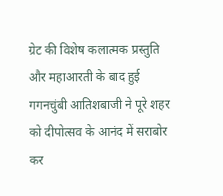ग्रेट की विशेष कलात्मक प्रस्तुति और महाआरती के बाद हुई गगनचुंबी आतिशबाजी ने पूरे शहर को दीपोत्सव के आनंद में सराबोर कर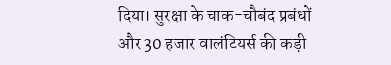दिया। सुरक्षा के चाक-चौबंद प्रबंधों और 30 हजार वालंटियर्स की कड़ी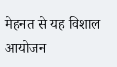मेहनत से यह विशाल आयोजन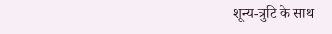शून्य-त्रुटि के साथ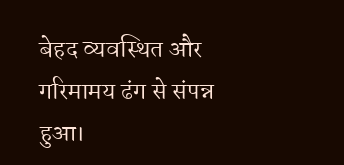बेहद व्यवस्थित और गरिमामय ढंग से संपन्न हुआ।